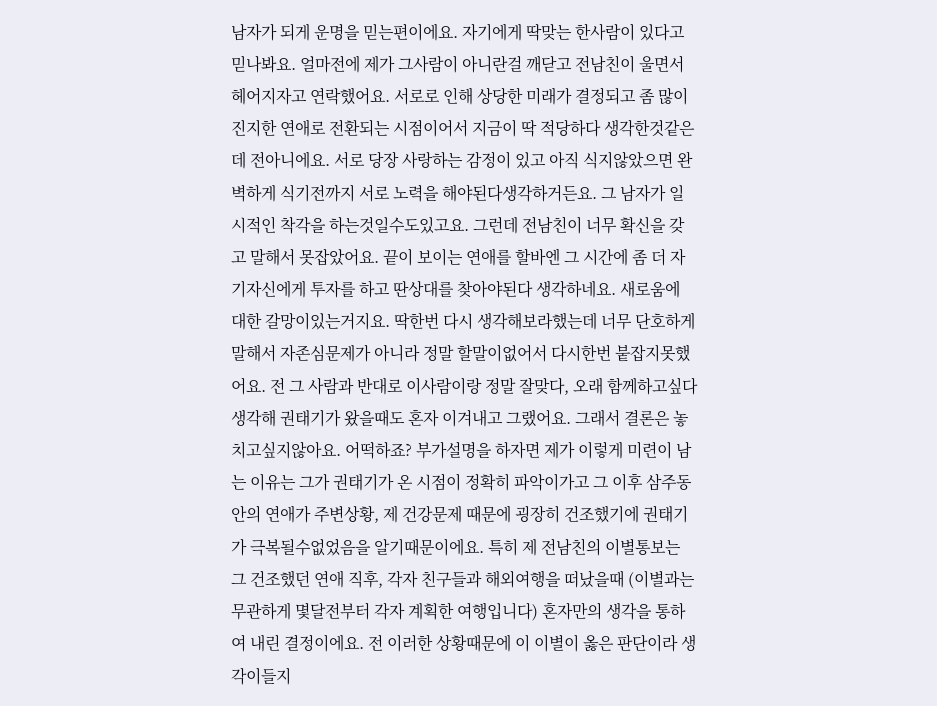남자가 되게 운명을 믿는편이에요. 자기에게 딱맞는 한사람이 있다고 믿나봐요. 얼마전에 제가 그사람이 아니란걸 깨닫고 전남친이 울면서 헤어지자고 연락했어요. 서로로 인해 상당한 미래가 결정되고 좀 많이 진지한 연애로 전환되는 시점이어서 지금이 딱 적당하다 생각한것같은데 전아니에요. 서로 당장 사랑하는 감정이 있고 아직 식지않았으면 완벽하게 식기전까지 서로 노력을 해야된다생각하거든요. 그 남자가 일시적인 착각을 하는것일수도있고요. 그런데 전남친이 너무 확신을 갖고 말해서 못잡았어요. 끝이 보이는 연애를 할바엔 그 시간에 좀 더 자기자신에게 투자를 하고 딴상대를 찾아야된다 생각하네요. 새로움에 대한 갈망이있는거지요. 딱한번 다시 생각해보라했는데 너무 단호하게 말해서 자존심문제가 아니라 정말 할말이없어서 다시한번 붙잡지못했어요. 전 그 사람과 반대로 이사람이랑 정말 잘맞다, 오래 함께하고싶다 생각해 권태기가 왔을때도 혼자 이겨내고 그랬어요. 그래서 결론은 놓치고싶지않아요. 어떡하죠? 부가설명을 하자면 제가 이렇게 미련이 남는 이유는 그가 권태기가 온 시점이 정확히 파악이가고 그 이후 삼주동안의 연애가 주변상황, 제 건강문제 때문에 굉장히 건조했기에 권태기가 극복될수없었음을 알기때문이에요. 특히 제 전남친의 이별통보는 그 건조했던 연애 직후, 각자 친구들과 해외여행을 떠났을때 (이별과는 무관하게 몇달전부터 각자 계획한 여행입니다) 혼자만의 생각을 통하여 내린 결정이에요. 전 이러한 상황때문에 이 이별이 옳은 판단이라 생각이들지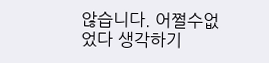않습니다. 어쩔수없었다 생각하기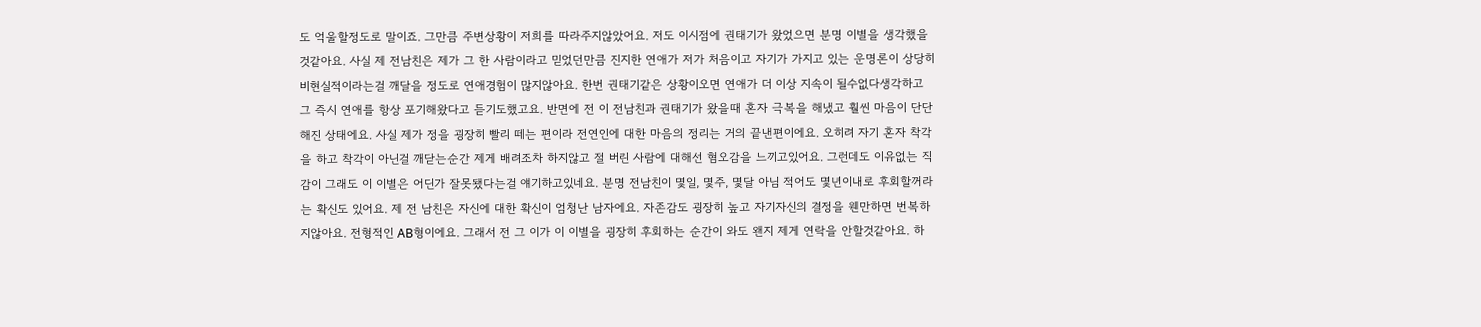도 억울할정도로 말이죠. 그만큼 주변상황이 저희를 따라주지않았어요. 저도 이시점에 권태기가 왔었으면 분명 이별을 생각했을것같아요. 사실 제 전남친은 제가 그 한 사람이라고 믿었던만큼 진지한 연애가 저가 처음이고 자기가 가지고 있는 운명론이 상당히 비현실적이라는걸 깨달을 정도로 연애경험이 많지않아요. 한번 권태기같은 상황이오면 연애가 더 이상 지속이 될수없다생각하고 그 즉시 연애를 항상 포기해왔다고 듣기도했고요. 반면에 전 이 전남친과 권태기가 왔을때 혼자 극복을 해냈고 훨씬 마음이 단단해진 상태에요. 사실 제가 정을 굉장히 빨리 떼는 편이라 전연인에 대한 마음의 정리는 거의 끝낸편이에요. 오히려 자기 혼자 착각을 하고 착각이 아닌걸 깨닫는순간 제게 배려조차 하지않고 절 버린 사람에 대해선 혐오감을 느끼고있어요. 그런데도 이유없는 직감이 그래도 이 이별은 어딘가 잘못됐다는걸 얘기하고있네요. 분명 전남친이 몇일, 몇주, 몇달 아님 적어도 몇년이내로 후회할꺼라는 확신도 있어요. 제 전 남친은 자신에 대한 확신이 엄청난 남자에요. 자존감도 굉장히 높고 자기자신의 결정을 웬만하면 번복하지않아요. 전형적인 AB형이에요. 그래서 전 그 이가 이 이별을 굉장히 후회하는 순간이 와도 왠지 제게 연락을 안할것같아요. 하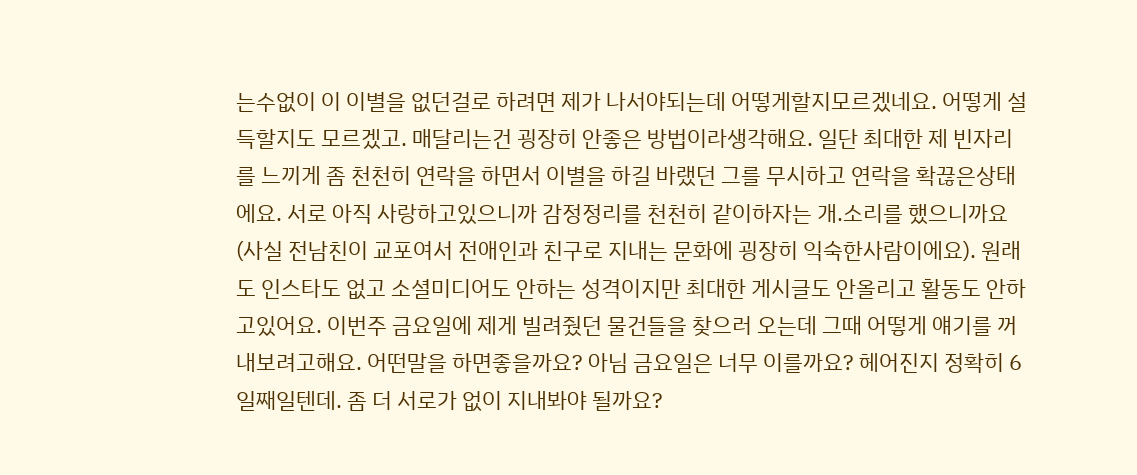는수없이 이 이별을 없던걸로 하려면 제가 나서야되는데 어떻게할지모르겠네요. 어떻게 설득할지도 모르겠고. 매달리는건 굉장히 안좋은 방법이라생각해요. 일단 최대한 제 빈자리를 느끼게 좀 천천히 연락을 하면서 이별을 하길 바랬던 그를 무시하고 연락을 확끊은상태에요. 서로 아직 사랑하고있으니까 감정정리를 천천히 같이하자는 개.소리를 했으니까요(사실 전남친이 교포여서 전애인과 친구로 지내는 문화에 굉장히 익숙한사람이에요). 원래도 인스타도 없고 소셜미디어도 안하는 성격이지만 최대한 게시글도 안올리고 활동도 안하고있어요. 이번주 금요일에 제게 빌려줬던 물건들을 찾으러 오는데 그때 어떻게 얘기를 꺼내보려고해요. 어떤말을 하면좋을까요? 아님 금요일은 너무 이를까요? 헤어진지 정확히 6일째일텐데. 좀 더 서로가 없이 지내봐야 될까요?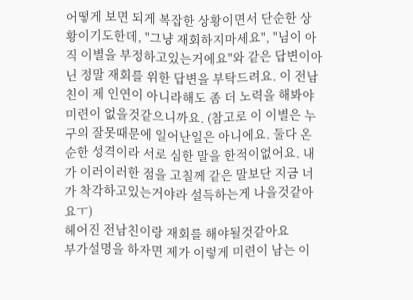어떻게 보면 되게 복잡한 상황이면서 단순한 상황이기도한데, "그냥 재회하지마세요", "님이 아직 이별을 부정하고있는거에요"와 같은 답변이아닌 정말 재회를 위한 답변을 부탁드려요. 이 전남친이 제 인연이 아니라해도 좀 더 노력을 해봐야 미련이 없을것같으니까요. (참고로 이 이별은 누구의 잘못때문에 일어난일은 아니에요. 둘다 온순한 성격이라 서로 심한 말을 한적이없어요. 내가 이러이러한 점을 고칠께 같은 말보단 지금 너가 착각하고있는거야라 설득하는게 나을것같아요ㅜ)
헤어진 전남친이랑 재회를 해야될것같아요
부가설명을 하자면 제가 이렇게 미련이 남는 이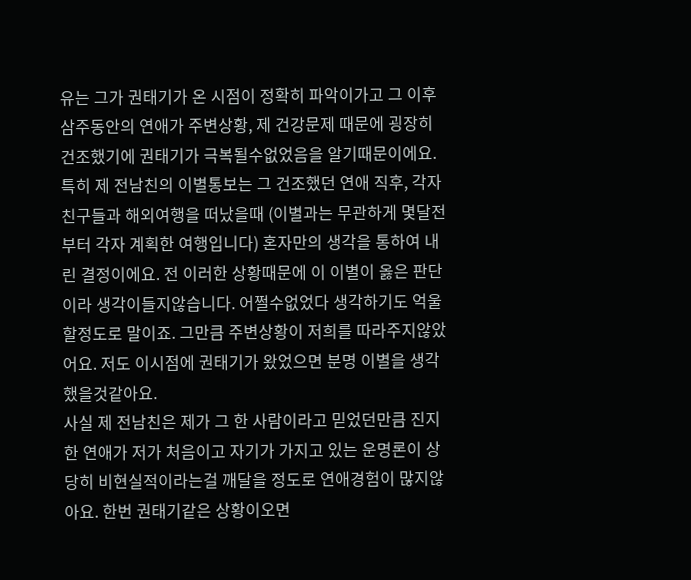유는 그가 권태기가 온 시점이 정확히 파악이가고 그 이후 삼주동안의 연애가 주변상황, 제 건강문제 때문에 굉장히 건조했기에 권태기가 극복될수없었음을 알기때문이에요. 특히 제 전남친의 이별통보는 그 건조했던 연애 직후, 각자 친구들과 해외여행을 떠났을때 (이별과는 무관하게 몇달전부터 각자 계획한 여행입니다) 혼자만의 생각을 통하여 내린 결정이에요. 전 이러한 상황때문에 이 이별이 옳은 판단이라 생각이들지않습니다. 어쩔수없었다 생각하기도 억울할정도로 말이죠. 그만큼 주변상황이 저희를 따라주지않았어요. 저도 이시점에 권태기가 왔었으면 분명 이별을 생각했을것같아요.
사실 제 전남친은 제가 그 한 사람이라고 믿었던만큼 진지한 연애가 저가 처음이고 자기가 가지고 있는 운명론이 상당히 비현실적이라는걸 깨달을 정도로 연애경험이 많지않아요. 한번 권태기같은 상황이오면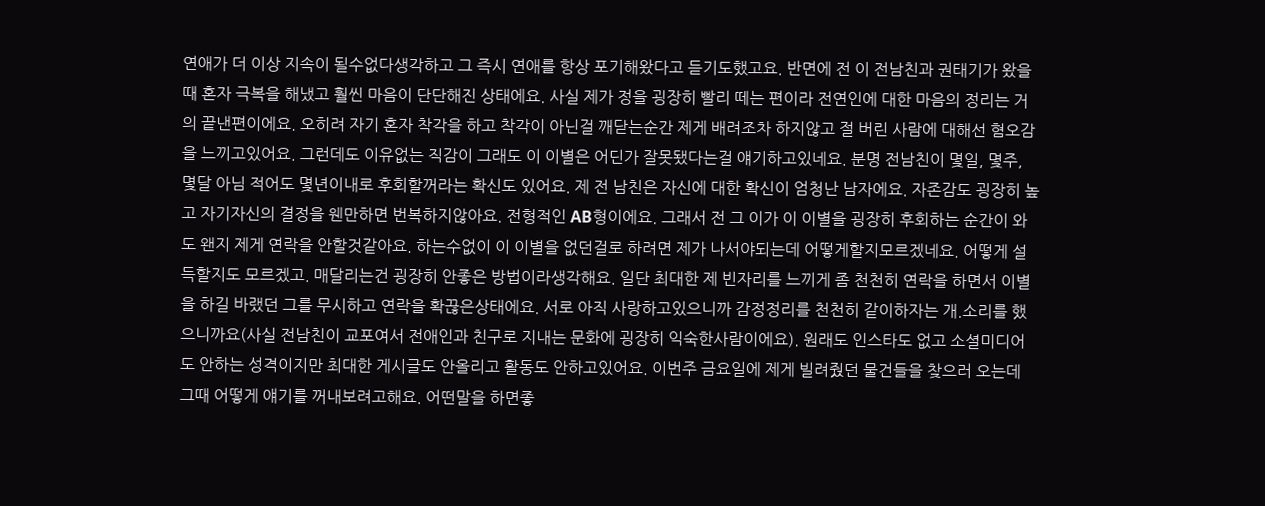연애가 더 이상 지속이 될수없다생각하고 그 즉시 연애를 항상 포기해왔다고 듣기도했고요. 반면에 전 이 전남친과 권태기가 왔을때 혼자 극복을 해냈고 훨씬 마음이 단단해진 상태에요. 사실 제가 정을 굉장히 빨리 떼는 편이라 전연인에 대한 마음의 정리는 거의 끝낸편이에요. 오히려 자기 혼자 착각을 하고 착각이 아닌걸 깨닫는순간 제게 배려조차 하지않고 절 버린 사람에 대해선 혐오감을 느끼고있어요. 그런데도 이유없는 직감이 그래도 이 이별은 어딘가 잘못됐다는걸 얘기하고있네요. 분명 전남친이 몇일, 몇주, 몇달 아님 적어도 몇년이내로 후회할꺼라는 확신도 있어요. 제 전 남친은 자신에 대한 확신이 엄청난 남자에요. 자존감도 굉장히 높고 자기자신의 결정을 웬만하면 번복하지않아요. 전형적인 AB형이에요. 그래서 전 그 이가 이 이별을 굉장히 후회하는 순간이 와도 왠지 제게 연락을 안할것같아요. 하는수없이 이 이별을 없던걸로 하려면 제가 나서야되는데 어떻게할지모르겠네요. 어떻게 설득할지도 모르겠고. 매달리는건 굉장히 안좋은 방법이라생각해요. 일단 최대한 제 빈자리를 느끼게 좀 천천히 연락을 하면서 이별을 하길 바랬던 그를 무시하고 연락을 확끊은상태에요. 서로 아직 사랑하고있으니까 감정정리를 천천히 같이하자는 개.소리를 했으니까요(사실 전남친이 교포여서 전애인과 친구로 지내는 문화에 굉장히 익숙한사람이에요). 원래도 인스타도 없고 소셜미디어도 안하는 성격이지만 최대한 게시글도 안올리고 활동도 안하고있어요. 이번주 금요일에 제게 빌려줬던 물건들을 찾으러 오는데 그때 어떻게 얘기를 꺼내보려고해요. 어떤말을 하면좋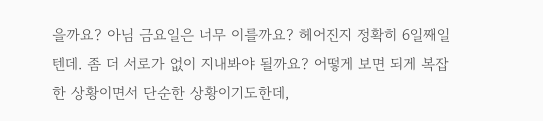을까요? 아님 금요일은 너무 이를까요? 헤어진지 정확히 6일째일텐데. 좀 더 서로가 없이 지내봐야 될까요? 어떻게 보면 되게 복잡한 상황이면서 단순한 상황이기도한데,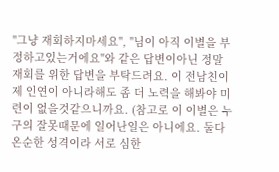"그냥 재회하지마세요", "님이 아직 이별을 부정하고있는거에요"와 같은 답변이아닌 정말 재회를 위한 답변을 부탁드려요. 이 전남친이 제 인연이 아니라해도 좀 더 노력을 해봐야 미련이 없을것같으니까요. (참고로 이 이별은 누구의 잘못때문에 일어난일은 아니에요. 둘다 온순한 성격이라 서로 심한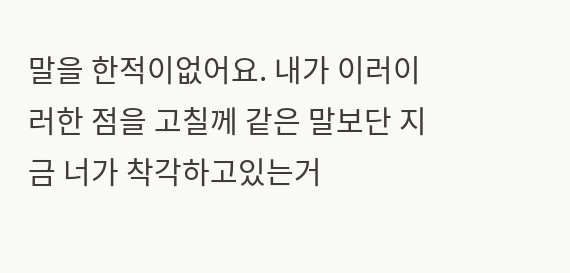말을 한적이없어요. 내가 이러이러한 점을 고칠께 같은 말보단 지금 너가 착각하고있는거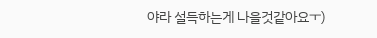야라 설득하는게 나을것같아요ㅜ)